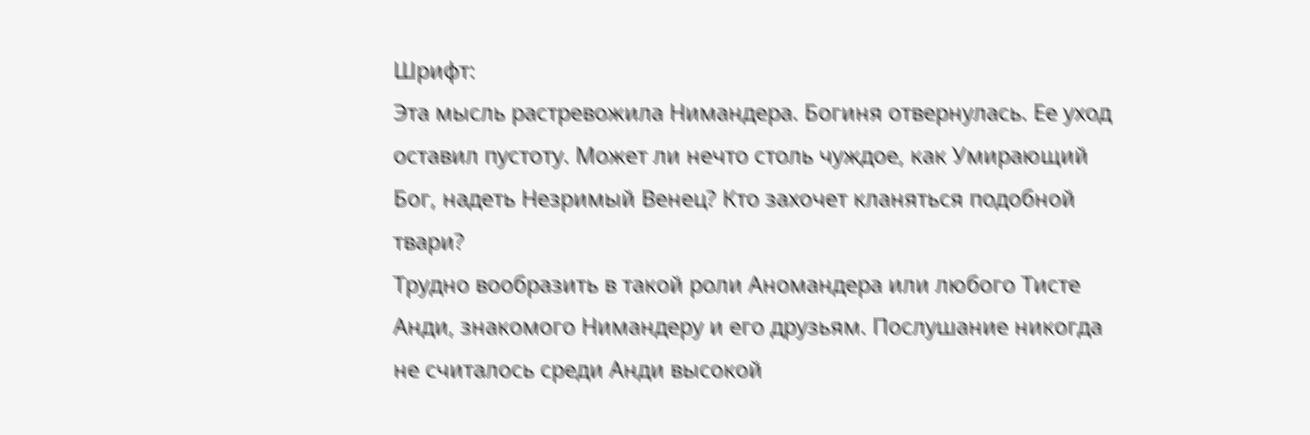Шрифт:
Эта мысль растревожила Нимандера. Богиня отвернулась. Ее уход оставил пустоту. Может ли нечто столь чуждое, как Умирающий Бог, надеть Незримый Венец? Кто захочет кланяться подобной твари?
Трудно вообразить в такой роли Аномандера или любого Тисте Анди, знакомого Нимандеру и его друзьям. Послушание никогда не считалось среди Анди высокой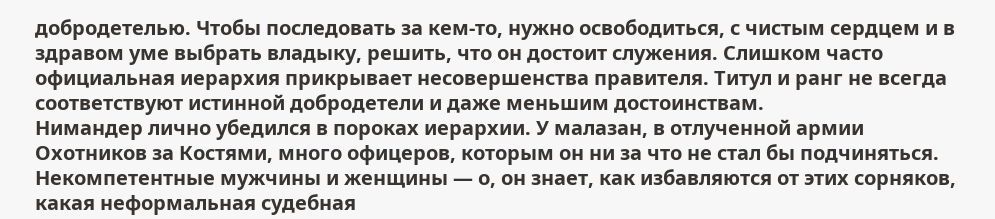добродетелью. Чтобы последовать за кем-то, нужно освободиться, с чистым сердцем и в здравом уме выбрать владыку, решить, что он достоит служения. Слишком часто официальная иерархия прикрывает несовершенства правителя. Титул и ранг не всегда соответствуют истинной добродетели и даже меньшим достоинствам.
Нимандер лично убедился в пороках иерархии. У малазан, в отлученной армии Охотников за Костями, много офицеров, которым он ни за что не стал бы подчиняться. Некомпетентные мужчины и женщины — о, он знает, как избавляются от этих сорняков, какая неформальная судебная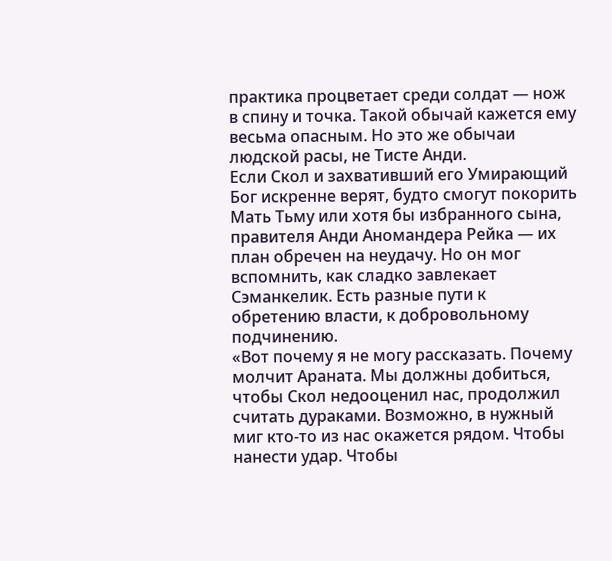практика процветает среди солдат — нож в спину и точка. Такой обычай кажется ему весьма опасным. Но это же обычаи людской расы, не Тисте Анди.
Если Скол и захвативший его Умирающий Бог искренне верят, будто смогут покорить Мать Тьму или хотя бы избранного сына, правителя Анди Аномандера Рейка — их план обречен на неудачу. Но он мог вспомнить, как сладко завлекает Сэманкелик. Есть разные пути к обретению власти, к добровольному подчинению.
«Вот почему я не могу рассказать. Почему молчит Араната. Мы должны добиться, чтобы Скол недооценил нас, продолжил считать дураками. Возможно, в нужный миг кто-то из нас окажется рядом. Чтобы нанести удар. Чтобы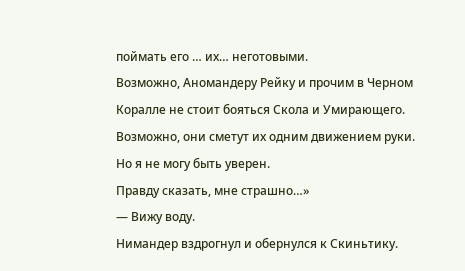поймать его … их… неготовыми.
Возможно, Аномандеру Рейку и прочим в Черном Коралле не стоит бояться Скола и Умирающего. Возможно, они сметут их одним движением руки.
Но я не могу быть уверен.
Правду сказать, мне страшно…»
— Вижу воду.
Нимандер вздрогнул и обернулся к Скиньтику.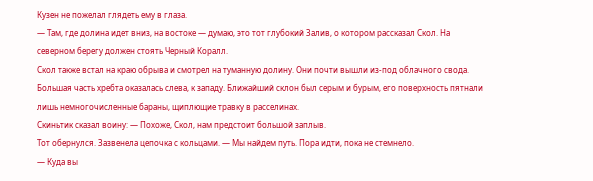Кузен не пожелал глядеть ему в глаза.
— Там, где долина идет вниз, на востоке — думаю, это тот глубокий Залив, о котором рассказал Скол. На северном берегу должен стоять Черный Коралл.
Скол также встал на краю обрыва и смотрел на туманную долину. Они почти вышли из-под облачного свода. Большая часть хребта оказалась слева, к западу. Ближайший склон был серым и бурым, его поверхность пятнали лишь немногочисленные бараны, щиплющие травку в расселинах.
Скиньтик сказал воину: — Похоже, Скол, нам предстоит большой заплыв.
Тот обернулся. Зазвенела цепочка с кольцами. — Мы найдем путь. Пора идти, пока не стемнело.
— Куда вы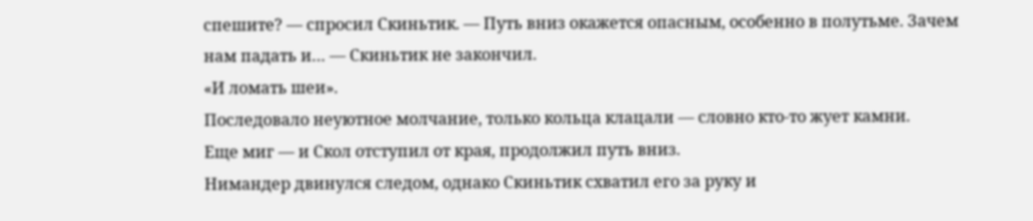спешите? — спросил Скиньтик. — Путь вниз окажется опасным, особенно в полутьме. Зачем нам падать и… — Скиньтик не закончил.
«И ломать шеи».
Последовало неуютное молчание, только кольца клацали — словно кто-то жует камни.
Еще миг — и Скол отступил от края, продолжил путь вниз.
Нимандер двинулся следом, однако Скиньтик схватил его за руку и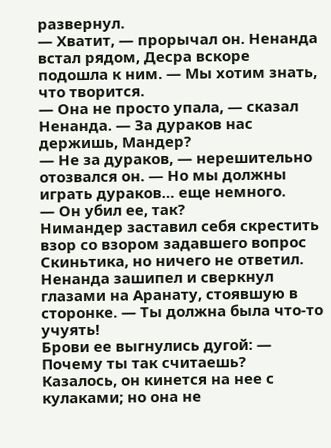развернул.
— Хватит, — прорычал он. Ненанда встал рядом, Десра вскоре подошла к ним. — Мы хотим знать, что творится.
— Она не просто упала, — сказал Ненанда. — За дураков нас держишь, Мандер?
— Не за дураков, — нерешительно отозвался он. — Но мы должны играть дураков… еще немного.
— Он убил ее, так?
Нимандер заставил себя скрестить взор со взором задавшего вопрос Скиньтика, но ничего не ответил.
Ненанда зашипел и сверкнул глазами на Аранату, стоявшую в сторонке. — Ты должна была что-то учуять!
Брови ее выгнулись дугой: — Почему ты так считаешь?
Казалось, он кинется на нее с кулаками; но она не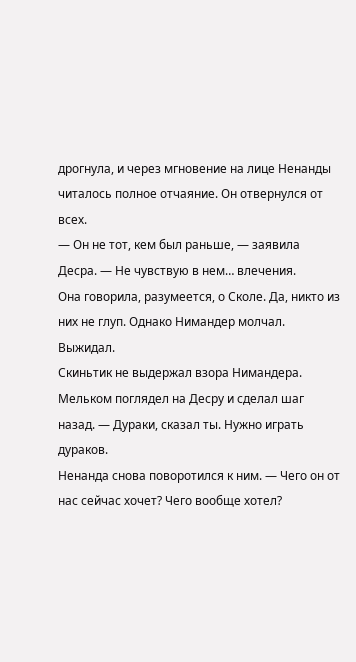дрогнула, и через мгновение на лице Ненанды читалось полное отчаяние. Он отвернулся от всех.
— Он не тот, кем был раньше, — заявила Десра. — Не чувствую в нем… влечения.
Она говорила, разумеется, о Сколе. Да, никто из них не глуп. Однако Нимандер молчал. Выжидал.
Скиньтик не выдержал взора Нимандера. Мельком поглядел на Десру и сделал шаг назад. — Дураки, сказал ты. Нужно играть дураков.
Ненанда снова поворотился к ним. — Чего он от нас сейчас хочет? Чего вообще хотел?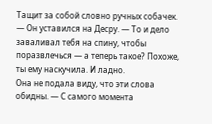Тащит за собой словно ручных собачек. — Он уставился на Десру. — То и дело заваливал тебя на спину, чтобы поразвлечься — а теперь такое? Похоже, ты ему наскучила. И ладно.
Она не подала виду, что эти слова обидны. — С самого момента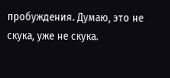пробуждения. Думаю, это не скука, уже не скука.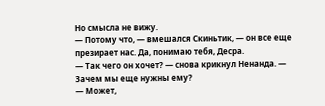Но смысла не вижу.
— Потому что, — вмешался Скиньтик, — он все еще презирает нас. Да, понимаю тебя, Десра.
— Так чего он хочет? — снова крикнул Ненанда. — Зачем мы еще нужны ему?
— Может,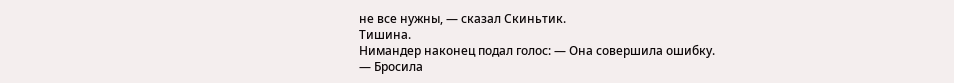не все нужны, — сказал Скиньтик.
Тишина.
Нимандер наконец подал голос: — Она совершила ошибку.
— Бросила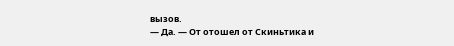вызов.
— Да. — От отошел от Скиньтика и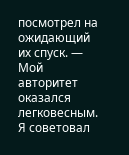посмотрел на ожидающий их спуск. — Мой авторитет оказался легковесным. Я советовал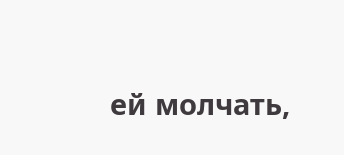ей молчать,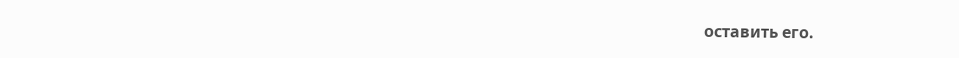оставить его.